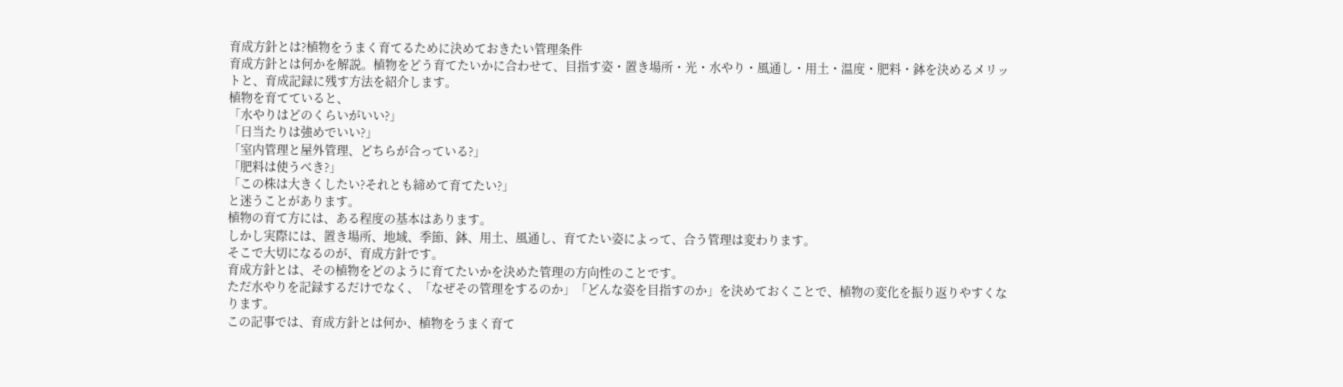育成方針とは?植物をうまく育てるために決めておきたい管理条件
育成方針とは何かを解説。植物をどう育てたいかに合わせて、目指す姿・置き場所・光・水やり・風通し・用土・温度・肥料・鉢を決めるメリットと、育成記録に残す方法を紹介します。
植物を育てていると、
「水やりはどのくらいがいい?」
「日当たりは強めでいい?」
「室内管理と屋外管理、どちらが合っている?」
「肥料は使うべき?」
「この株は大きくしたい?それとも締めて育てたい?」
と迷うことがあります。
植物の育て方には、ある程度の基本はあります。
しかし実際には、置き場所、地域、季節、鉢、用土、風通し、育てたい姿によって、合う管理は変わります。
そこで大切になるのが、育成方針です。
育成方針とは、その植物をどのように育てたいかを決めた管理の方向性のことです。
ただ水やりを記録するだけでなく、「なぜその管理をするのか」「どんな姿を目指すのか」を決めておくことで、植物の変化を振り返りやすくなります。
この記事では、育成方針とは何か、植物をうまく育て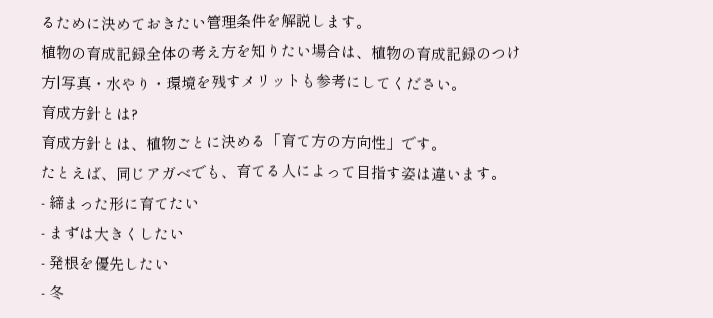るために決めておきたい管理条件を解説します。
植物の育成記録全体の考え方を知りたい場合は、植物の育成記録のつけ方|写真・水やり・環境を残すメリットも参考にしてください。
育成方針とは?
育成方針とは、植物ごとに決める「育て方の方向性」です。
たとえば、同じアガベでも、育てる人によって目指す姿は違います。
- 締まった形に育てたい
- まずは大きくしたい
- 発根を優先したい
- 冬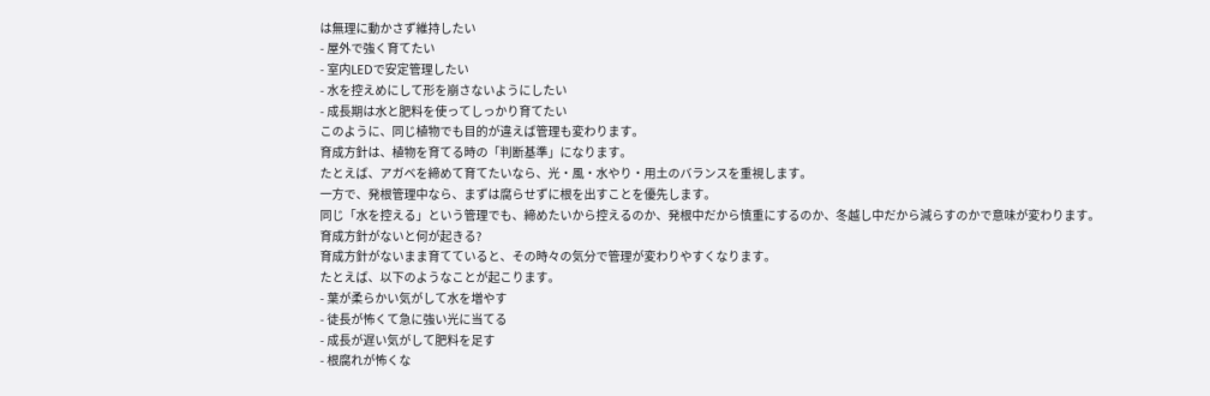は無理に動かさず維持したい
- 屋外で強く育てたい
- 室内LEDで安定管理したい
- 水を控えめにして形を崩さないようにしたい
- 成長期は水と肥料を使ってしっかり育てたい
このように、同じ植物でも目的が違えば管理も変わります。
育成方針は、植物を育てる時の「判断基準」になります。
たとえば、アガベを締めて育てたいなら、光・風・水やり・用土のバランスを重視します。
一方で、発根管理中なら、まずは腐らせずに根を出すことを優先します。
同じ「水を控える」という管理でも、締めたいから控えるのか、発根中だから慎重にするのか、冬越し中だから減らすのかで意味が変わります。
育成方針がないと何が起きる?
育成方針がないまま育てていると、その時々の気分で管理が変わりやすくなります。
たとえば、以下のようなことが起こります。
- 葉が柔らかい気がして水を増やす
- 徒長が怖くて急に強い光に当てる
- 成長が遅い気がして肥料を足す
- 根腐れが怖くな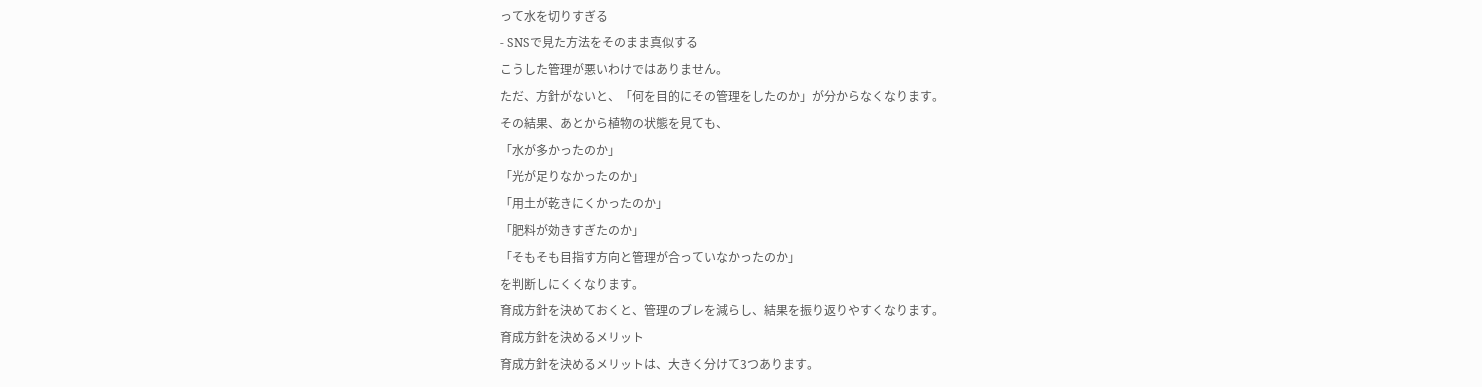って水を切りすぎる
- SNSで見た方法をそのまま真似する
こうした管理が悪いわけではありません。
ただ、方針がないと、「何を目的にその管理をしたのか」が分からなくなります。
その結果、あとから植物の状態を見ても、
「水が多かったのか」
「光が足りなかったのか」
「用土が乾きにくかったのか」
「肥料が効きすぎたのか」
「そもそも目指す方向と管理が合っていなかったのか」
を判断しにくくなります。
育成方針を決めておくと、管理のブレを減らし、結果を振り返りやすくなります。
育成方針を決めるメリット
育成方針を決めるメリットは、大きく分けて3つあります。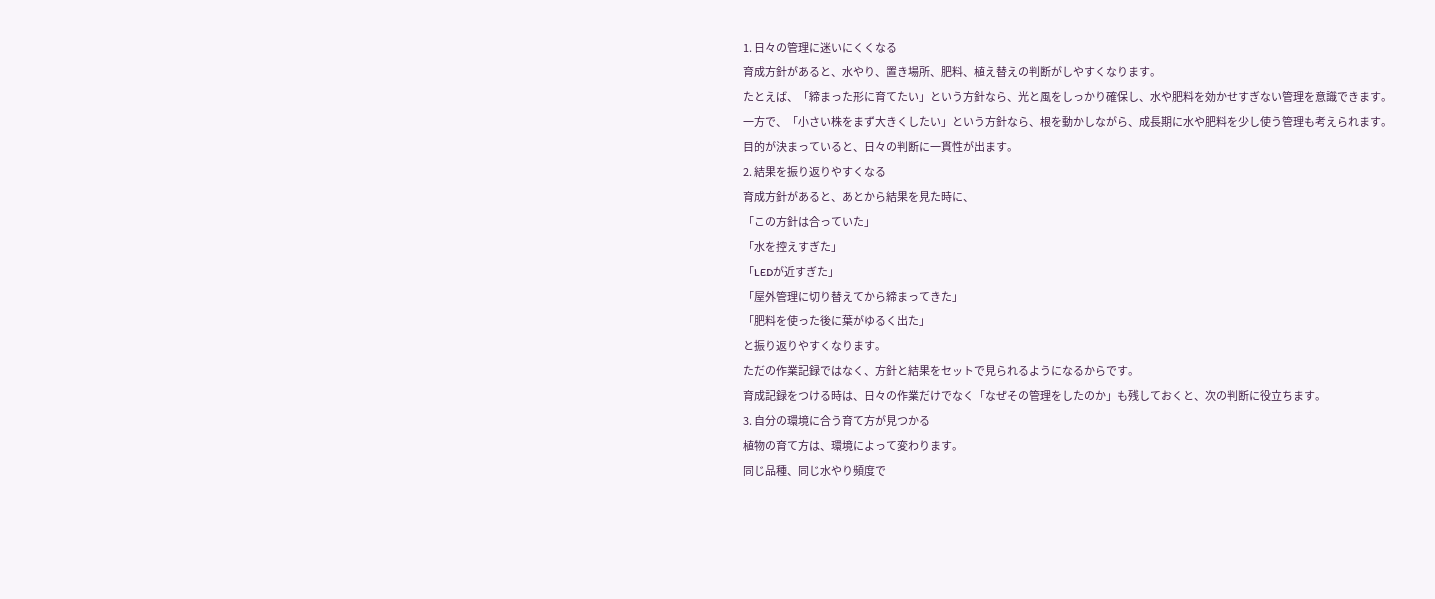1. 日々の管理に迷いにくくなる
育成方針があると、水やり、置き場所、肥料、植え替えの判断がしやすくなります。
たとえば、「締まった形に育てたい」という方針なら、光と風をしっかり確保し、水や肥料を効かせすぎない管理を意識できます。
一方で、「小さい株をまず大きくしたい」という方針なら、根を動かしながら、成長期に水や肥料を少し使う管理も考えられます。
目的が決まっていると、日々の判断に一貫性が出ます。
2. 結果を振り返りやすくなる
育成方針があると、あとから結果を見た時に、
「この方針は合っていた」
「水を控えすぎた」
「LEDが近すぎた」
「屋外管理に切り替えてから締まってきた」
「肥料を使った後に葉がゆるく出た」
と振り返りやすくなります。
ただの作業記録ではなく、方針と結果をセットで見られるようになるからです。
育成記録をつける時は、日々の作業だけでなく「なぜその管理をしたのか」も残しておくと、次の判断に役立ちます。
3. 自分の環境に合う育て方が見つかる
植物の育て方は、環境によって変わります。
同じ品種、同じ水やり頻度で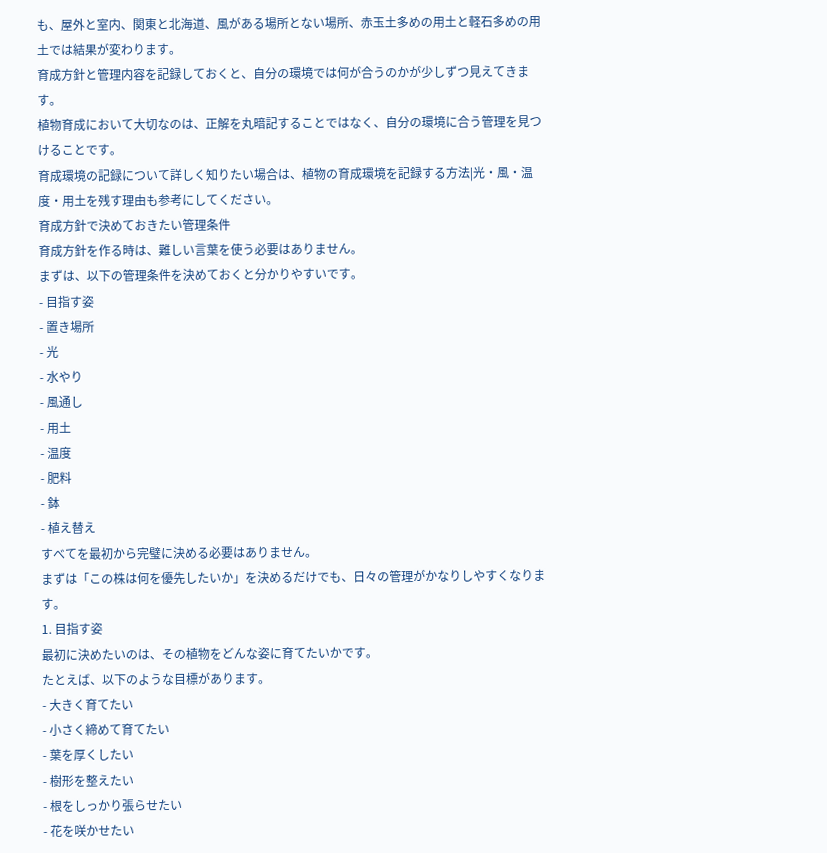も、屋外と室内、関東と北海道、風がある場所とない場所、赤玉土多めの用土と軽石多めの用土では結果が変わります。
育成方針と管理内容を記録しておくと、自分の環境では何が合うのかが少しずつ見えてきます。
植物育成において大切なのは、正解を丸暗記することではなく、自分の環境に合う管理を見つけることです。
育成環境の記録について詳しく知りたい場合は、植物の育成環境を記録する方法|光・風・温度・用土を残す理由も参考にしてください。
育成方針で決めておきたい管理条件
育成方針を作る時は、難しい言葉を使う必要はありません。
まずは、以下の管理条件を決めておくと分かりやすいです。
- 目指す姿
- 置き場所
- 光
- 水やり
- 風通し
- 用土
- 温度
- 肥料
- 鉢
- 植え替え
すべてを最初から完璧に決める必要はありません。
まずは「この株は何を優先したいか」を決めるだけでも、日々の管理がかなりしやすくなります。
1. 目指す姿
最初に決めたいのは、その植物をどんな姿に育てたいかです。
たとえば、以下のような目標があります。
- 大きく育てたい
- 小さく締めて育てたい
- 葉を厚くしたい
- 樹形を整えたい
- 根をしっかり張らせたい
- 花を咲かせたい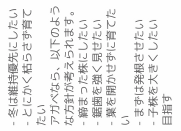- 冬は維持優先にしたい
- とにかく枯らさず育てたい
アガベなら、以下のような方針が考えられます。
- 締まった株にしたい
- 鋸歯を強く見せたい
- 葉を開かせずに育てたい
- まずは発根させたい
- 子株を大きくしたい
目指す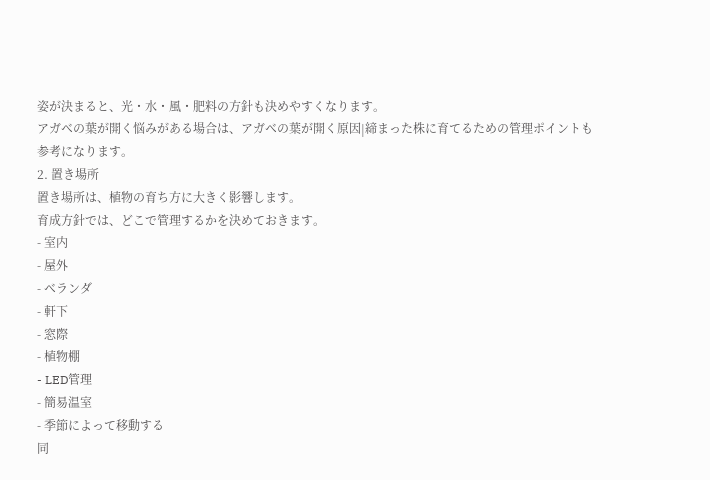姿が決まると、光・水・風・肥料の方針も決めやすくなります。
アガベの葉が開く悩みがある場合は、アガベの葉が開く原因|締まった株に育てるための管理ポイントも参考になります。
2. 置き場所
置き場所は、植物の育ち方に大きく影響します。
育成方針では、どこで管理するかを決めておきます。
- 室内
- 屋外
- ベランダ
- 軒下
- 窓際
- 植物棚
- LED管理
- 簡易温室
- 季節によって移動する
同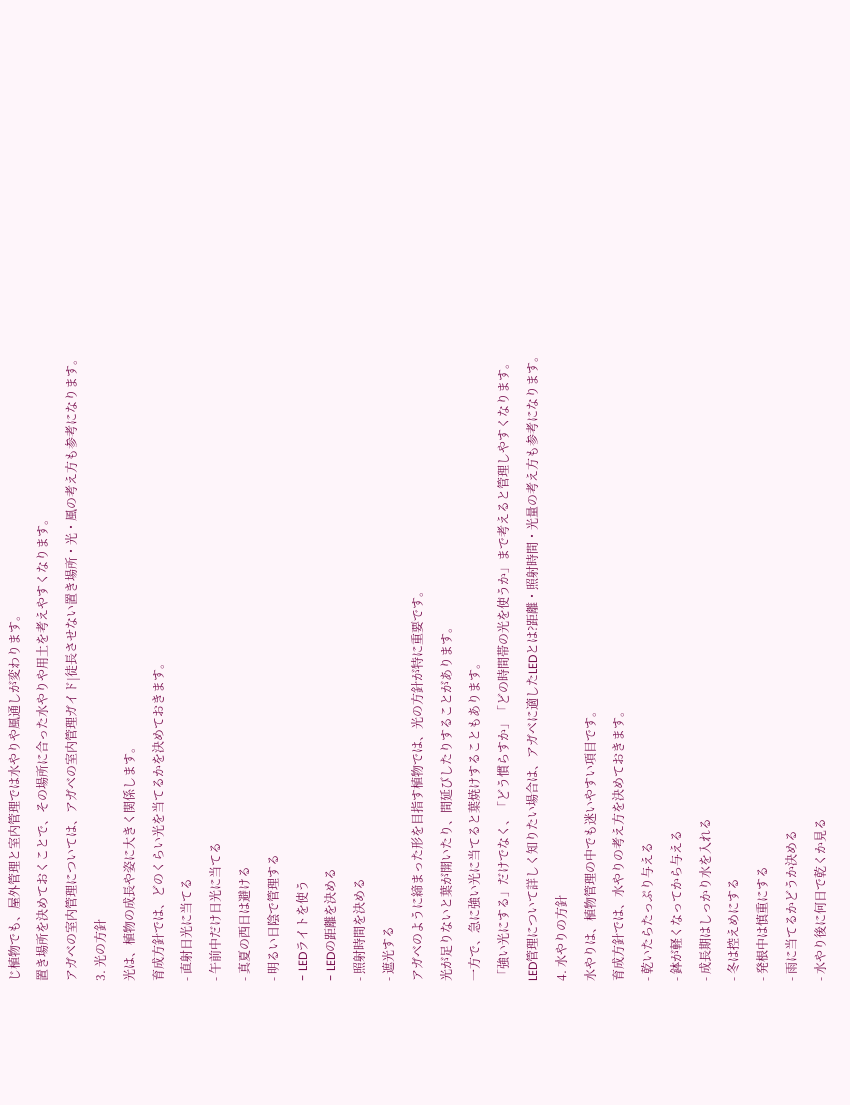じ植物でも、屋外管理と室内管理では水やりや風通しが変わります。
置き場所を決めておくことで、その場所に合った水やりや用土を考えやすくなります。
アガベの室内管理については、アガベの室内管理ガイド|徒長させない置き場所・光・風の考え方も参考になります。
3. 光の方針
光は、植物の成長や姿に大きく関係します。
育成方針では、どのくらい光を当てるかを決めておきます。
- 直射日光に当てる
- 午前中だけ日光に当てる
- 真夏の西日は避ける
- 明るい日陰で管理する
- LEDライトを使う
- LEDの距離を決める
- 照射時間を決める
- 遮光する
アガベのように締まった形を目指す植物では、光の方針が特に重要です。
光が足りないと葉が開いたり、間延びしたりすることがあります。
一方で、急に強い光に当てると葉焼けすることもあります。
「強い光にする」だけでなく、「どう慣らすか」「どの時間帯の光を使うか」まで考えると管理しやすくなります。
LED管理について詳しく知りたい場合は、アガベに適したLEDとは?距離・照射時間・光量の考え方も参考になります。
4. 水やりの方針
水やりは、植物管理の中でも迷いやすい項目です。
育成方針では、水やりの考え方を決めておきます。
- 乾いたらたっぷり与える
- 鉢が軽くなってから与える
- 成長期はしっかり水を入れる
- 冬は控えめにする
- 発根中は慎重にする
- 雨に当てるかどうか決める
- 水やり後に何日で乾くか見る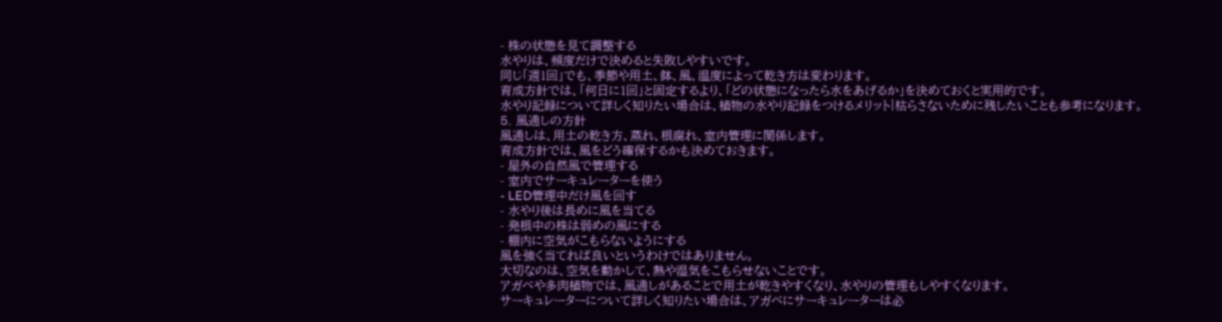- 株の状態を見て調整する
水やりは、頻度だけで決めると失敗しやすいです。
同じ「週1回」でも、季節や用土、鉢、風、温度によって乾き方は変わります。
育成方針では、「何日に1回」と固定するより、「どの状態になったら水をあげるか」を決めておくと実用的です。
水やり記録について詳しく知りたい場合は、植物の水やり記録をつけるメリット|枯らさないために残したいことも参考になります。
5. 風通しの方針
風通しは、用土の乾き方、蒸れ、根腐れ、室内管理に関係します。
育成方針では、風をどう確保するかも決めておきます。
- 屋外の自然風で管理する
- 室内でサーキュレーターを使う
- LED管理中だけ風を回す
- 水やり後は長めに風を当てる
- 発根中の株は弱めの風にする
- 棚内に空気がこもらないようにする
風を強く当てれば良いというわけではありません。
大切なのは、空気を動かして、熱や湿気をこもらせないことです。
アガベや多肉植物では、風通しがあることで用土が乾きやすくなり、水やりの管理もしやすくなります。
サーキュレーターについて詳しく知りたい場合は、アガベにサーキュレーターは必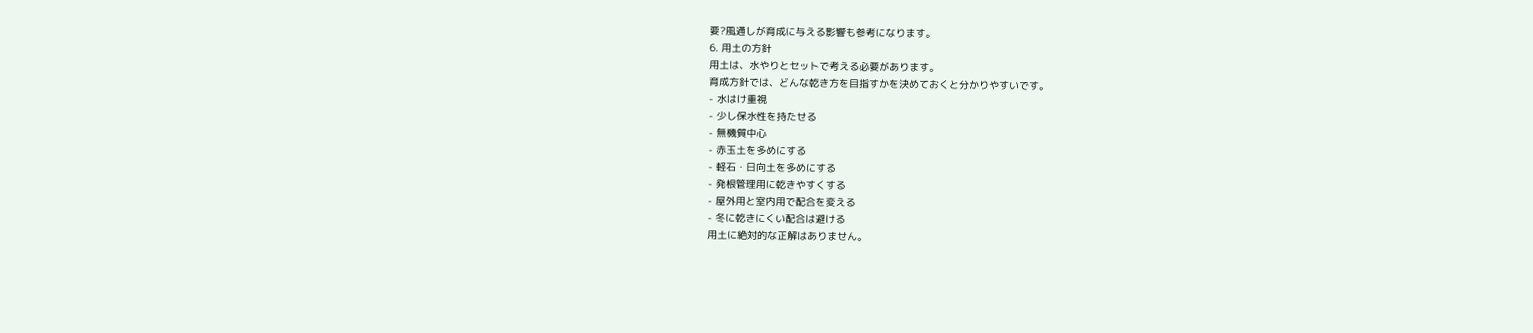要?風通しが育成に与える影響も参考になります。
6. 用土の方針
用土は、水やりとセットで考える必要があります。
育成方針では、どんな乾き方を目指すかを決めておくと分かりやすいです。
- 水はけ重視
- 少し保水性を持たせる
- 無機質中心
- 赤玉土を多めにする
- 軽石・日向土を多めにする
- 発根管理用に乾きやすくする
- 屋外用と室内用で配合を変える
- 冬に乾きにくい配合は避ける
用土に絶対的な正解はありません。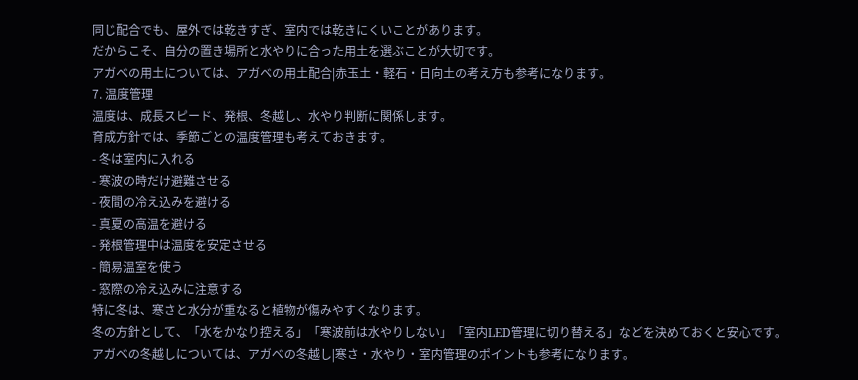同じ配合でも、屋外では乾きすぎ、室内では乾きにくいことがあります。
だからこそ、自分の置き場所と水やりに合った用土を選ぶことが大切です。
アガベの用土については、アガベの用土配合|赤玉土・軽石・日向土の考え方も参考になります。
7. 温度管理
温度は、成長スピード、発根、冬越し、水やり判断に関係します。
育成方針では、季節ごとの温度管理も考えておきます。
- 冬は室内に入れる
- 寒波の時だけ避難させる
- 夜間の冷え込みを避ける
- 真夏の高温を避ける
- 発根管理中は温度を安定させる
- 簡易温室を使う
- 窓際の冷え込みに注意する
特に冬は、寒さと水分が重なると植物が傷みやすくなります。
冬の方針として、「水をかなり控える」「寒波前は水やりしない」「室内LED管理に切り替える」などを決めておくと安心です。
アガベの冬越しについては、アガベの冬越し|寒さ・水やり・室内管理のポイントも参考になります。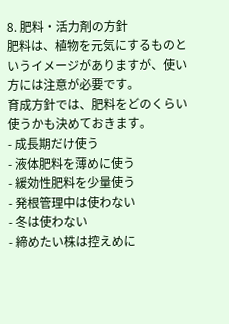8. 肥料・活力剤の方針
肥料は、植物を元気にするものというイメージがありますが、使い方には注意が必要です。
育成方針では、肥料をどのくらい使うかも決めておきます。
- 成長期だけ使う
- 液体肥料を薄めに使う
- 緩効性肥料を少量使う
- 発根管理中は使わない
- 冬は使わない
- 締めたい株は控えめに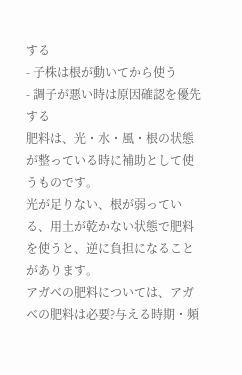する
- 子株は根が動いてから使う
- 調子が悪い時は原因確認を優先する
肥料は、光・水・風・根の状態が整っている時に補助として使うものです。
光が足りない、根が弱っている、用土が乾かない状態で肥料を使うと、逆に負担になることがあります。
アガベの肥料については、アガベの肥料は必要?与える時期・頻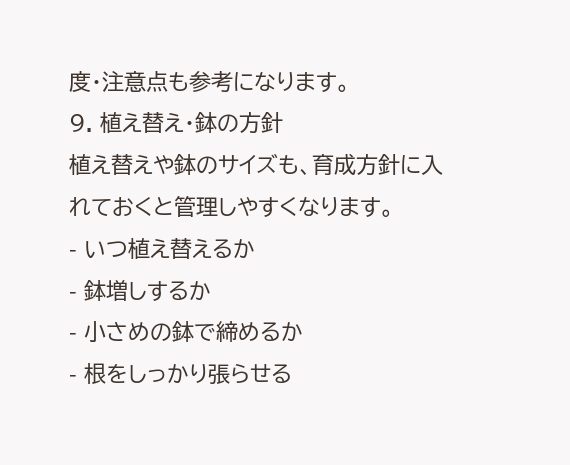度・注意点も参考になります。
9. 植え替え・鉢の方針
植え替えや鉢のサイズも、育成方針に入れておくと管理しやすくなります。
- いつ植え替えるか
- 鉢増しするか
- 小さめの鉢で締めるか
- 根をしっかり張らせる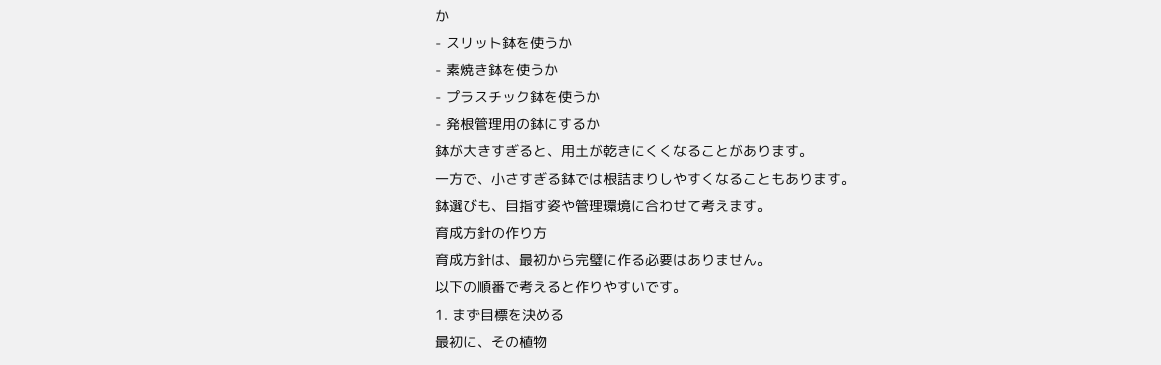か
- スリット鉢を使うか
- 素焼き鉢を使うか
- プラスチック鉢を使うか
- 発根管理用の鉢にするか
鉢が大きすぎると、用土が乾きにくくなることがあります。
一方で、小さすぎる鉢では根詰まりしやすくなることもあります。
鉢選びも、目指す姿や管理環境に合わせて考えます。
育成方針の作り方
育成方針は、最初から完璧に作る必要はありません。
以下の順番で考えると作りやすいです。
1. まず目標を決める
最初に、その植物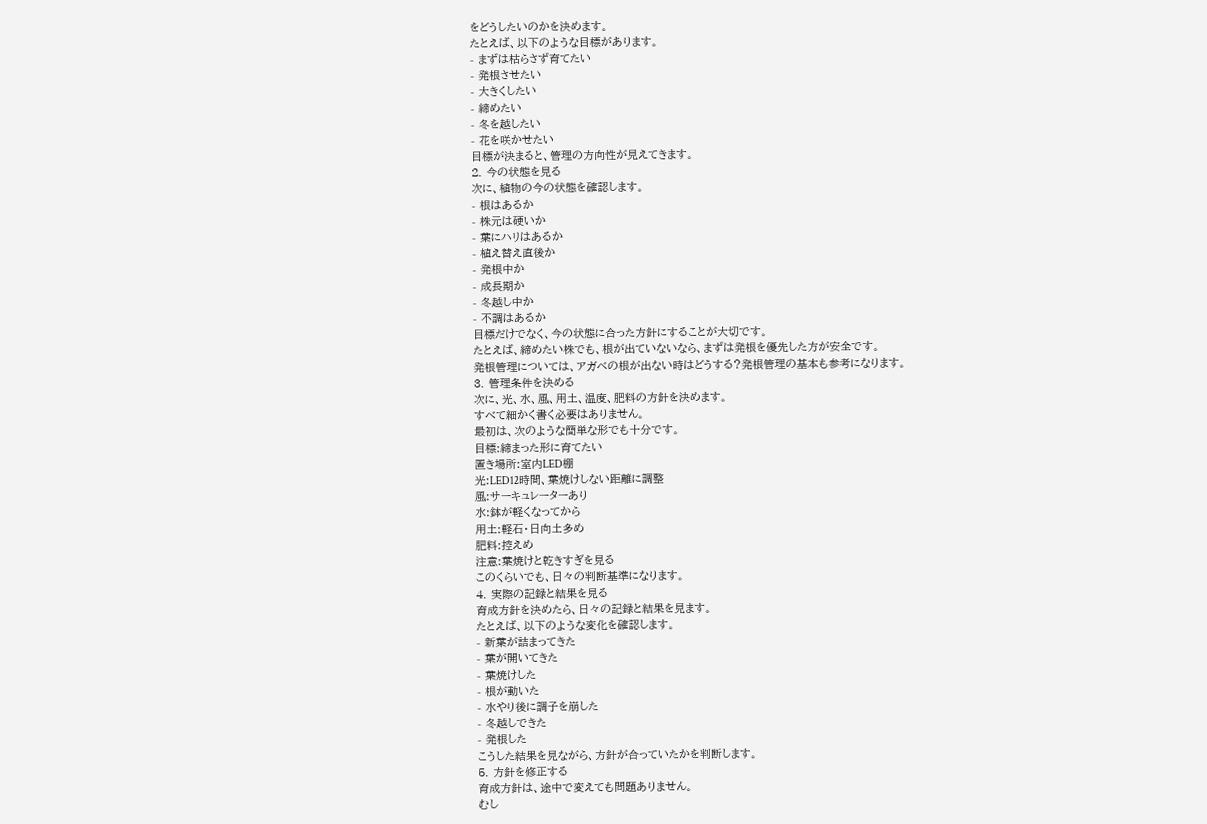をどうしたいのかを決めます。
たとえば、以下のような目標があります。
- まずは枯らさず育てたい
- 発根させたい
- 大きくしたい
- 締めたい
- 冬を越したい
- 花を咲かせたい
目標が決まると、管理の方向性が見えてきます。
2. 今の状態を見る
次に、植物の今の状態を確認します。
- 根はあるか
- 株元は硬いか
- 葉にハリはあるか
- 植え替え直後か
- 発根中か
- 成長期か
- 冬越し中か
- 不調はあるか
目標だけでなく、今の状態に合った方針にすることが大切です。
たとえば、締めたい株でも、根が出ていないなら、まずは発根を優先した方が安全です。
発根管理については、アガベの根が出ない時はどうする?発根管理の基本も参考になります。
3. 管理条件を決める
次に、光、水、風、用土、温度、肥料の方針を決めます。
すべて細かく書く必要はありません。
最初は、次のような簡単な形でも十分です。
目標:締まった形に育てたい
置き場所:室内LED棚
光:LED12時間、葉焼けしない距離に調整
風:サーキュレーターあり
水:鉢が軽くなってから
用土:軽石・日向土多め
肥料:控えめ
注意:葉焼けと乾きすぎを見る
このくらいでも、日々の判断基準になります。
4. 実際の記録と結果を見る
育成方針を決めたら、日々の記録と結果を見ます。
たとえば、以下のような変化を確認します。
- 新葉が詰まってきた
- 葉が開いてきた
- 葉焼けした
- 根が動いた
- 水やり後に調子を崩した
- 冬越しできた
- 発根した
こうした結果を見ながら、方針が合っていたかを判断します。
5. 方針を修正する
育成方針は、途中で変えても問題ありません。
むし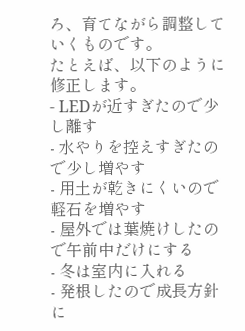ろ、育てながら調整していくものです。
たとえば、以下のように修正します。
- LEDが近すぎたので少し離す
- 水やりを控えすぎたので少し増やす
- 用土が乾きにくいので軽石を増やす
- 屋外では葉焼けしたので午前中だけにする
- 冬は室内に入れる
- 発根したので成長方針に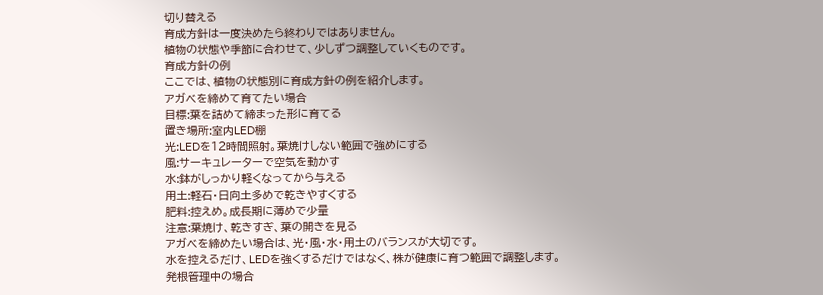切り替える
育成方針は一度決めたら終わりではありません。
植物の状態や季節に合わせて、少しずつ調整していくものです。
育成方針の例
ここでは、植物の状態別に育成方針の例を紹介します。
アガベを締めて育てたい場合
目標:葉を詰めて締まった形に育てる
置き場所:室内LED棚
光:LEDを12時間照射。葉焼けしない範囲で強めにする
風:サーキュレーターで空気を動かす
水:鉢がしっかり軽くなってから与える
用土:軽石・日向土多めで乾きやすくする
肥料:控えめ。成長期に薄めで少量
注意:葉焼け、乾きすぎ、葉の開きを見る
アガベを締めたい場合は、光・風・水・用土のバランスが大切です。
水を控えるだけ、LEDを強くするだけではなく、株が健康に育つ範囲で調整します。
発根管理中の場合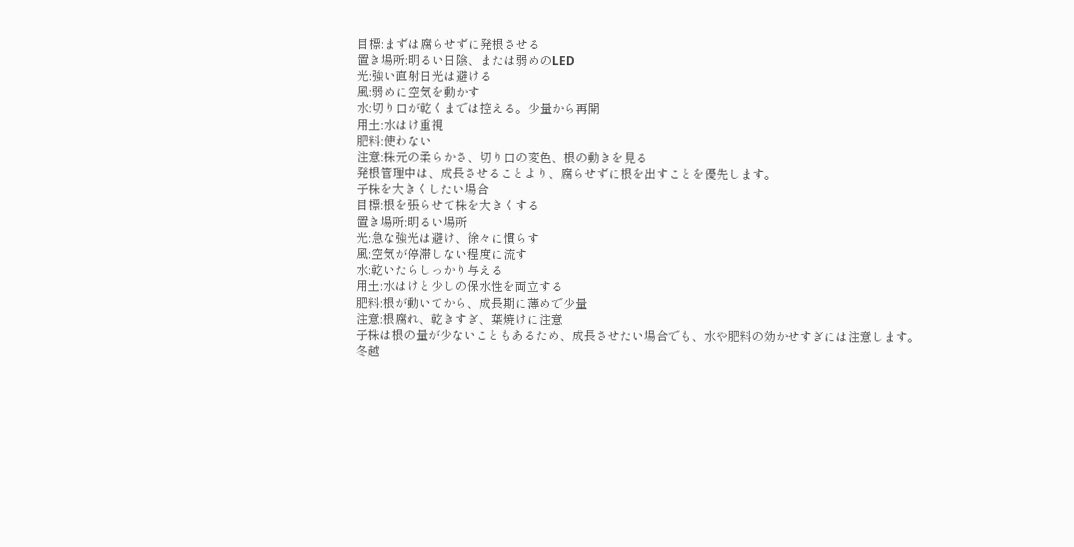目標:まずは腐らせずに発根させる
置き場所:明るい日陰、または弱めのLED
光:強い直射日光は避ける
風:弱めに空気を動かす
水:切り口が乾くまでは控える。少量から再開
用土:水はけ重視
肥料:使わない
注意:株元の柔らかさ、切り口の変色、根の動きを見る
発根管理中は、成長させることより、腐らせずに根を出すことを優先します。
子株を大きくしたい場合
目標:根を張らせて株を大きくする
置き場所:明るい場所
光:急な強光は避け、徐々に慣らす
風:空気が停滞しない程度に流す
水:乾いたらしっかり与える
用土:水はけと少しの保水性を両立する
肥料:根が動いてから、成長期に薄めで少量
注意:根腐れ、乾きすぎ、葉焼けに注意
子株は根の量が少ないこともあるため、成長させたい場合でも、水や肥料の効かせすぎには注意します。
冬越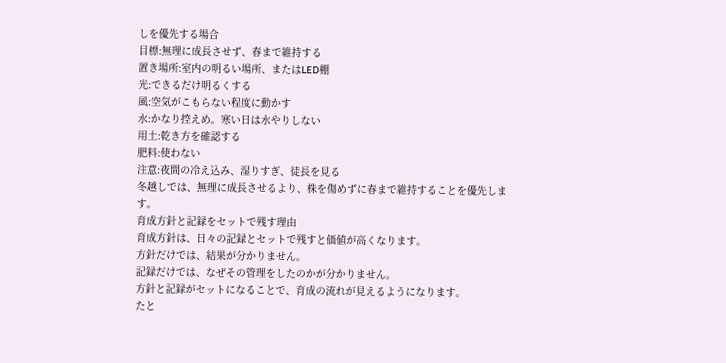しを優先する場合
目標:無理に成長させず、春まで維持する
置き場所:室内の明るい場所、またはLED棚
光:できるだけ明るくする
風:空気がこもらない程度に動かす
水:かなり控えめ。寒い日は水やりしない
用土:乾き方を確認する
肥料:使わない
注意:夜間の冷え込み、湿りすぎ、徒長を見る
冬越しでは、無理に成長させるより、株を傷めずに春まで維持することを優先します。
育成方針と記録をセットで残す理由
育成方針は、日々の記録とセットで残すと価値が高くなります。
方針だけでは、結果が分かりません。
記録だけでは、なぜその管理をしたのかが分かりません。
方針と記録がセットになることで、育成の流れが見えるようになります。
たと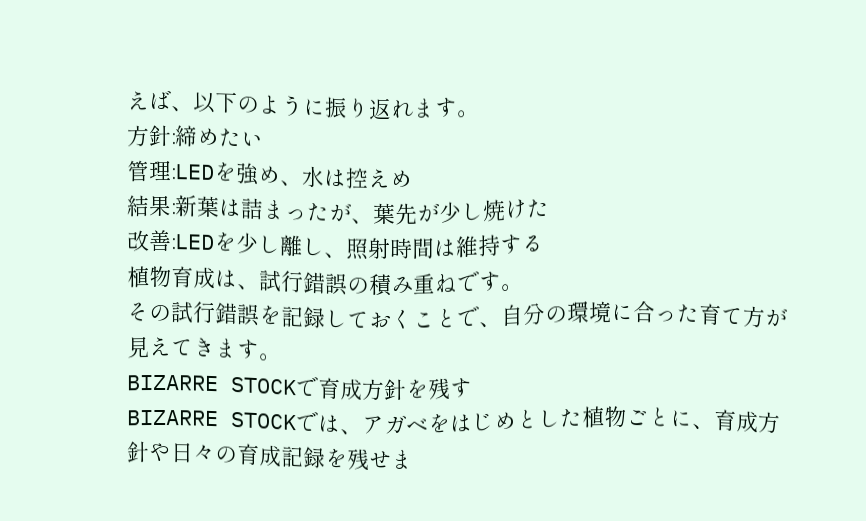えば、以下のように振り返れます。
方針:締めたい
管理:LEDを強め、水は控えめ
結果:新葉は詰まったが、葉先が少し焼けた
改善:LEDを少し離し、照射時間は維持する
植物育成は、試行錯誤の積み重ねです。
その試行錯誤を記録しておくことで、自分の環境に合った育て方が見えてきます。
BIZARRE STOCKで育成方針を残す
BIZARRE STOCKでは、アガベをはじめとした植物ごとに、育成方針や日々の育成記録を残せま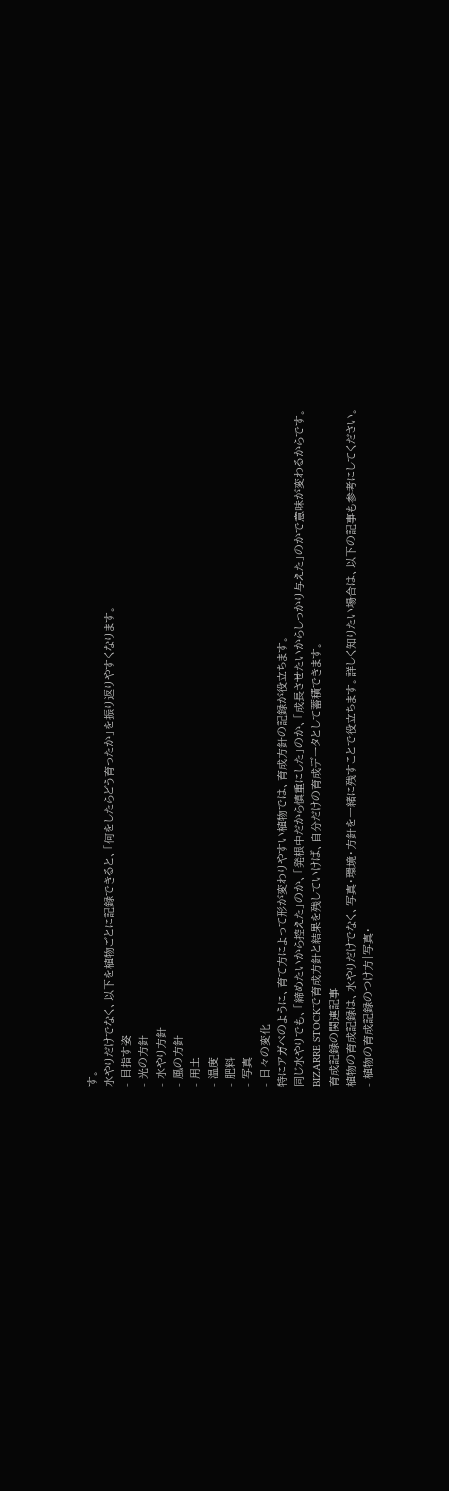す。
水やりだけでなく、以下を植物ごとに記録できると、「何をしたらどう育ったか」を振り返りやすくなります。
- 目指す姿
- 光の方針
- 水やり方針
- 風の方針
- 用土
- 温度
- 肥料
- 写真
- 日々の変化
特にアガベのように、育て方によって形が変わりやすい植物では、育成方針の記録が役立ちます。
同じ水やりでも、「締めたいから控えた」のか、「発根中だから慎重にした」のか、「成長させたいからしっかり与えた」のかで意味が変わるからです。
BIZARRE STOCKで育成方針と結果を残していけば、自分だけの育成データとして蓄積できます。
育成記録の関連記事
植物の育成記録は、水やりだけでなく、写真・環境・方針を一緒に残すことで役立ちます。詳しく知りたい場合は、以下の記事も参考にしてください。
- 植物の育成記録のつけ方|写真・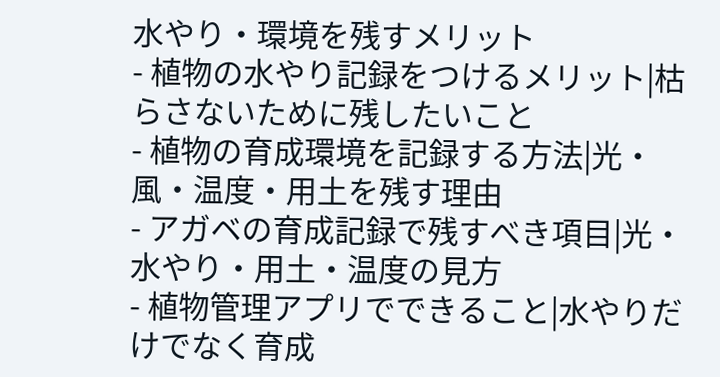水やり・環境を残すメリット
- 植物の水やり記録をつけるメリット|枯らさないために残したいこと
- 植物の育成環境を記録する方法|光・風・温度・用土を残す理由
- アガベの育成記録で残すべき項目|光・水やり・用土・温度の見方
- 植物管理アプリでできること|水やりだけでなく育成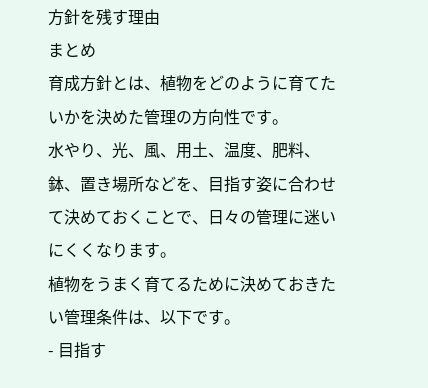方針を残す理由
まとめ
育成方針とは、植物をどのように育てたいかを決めた管理の方向性です。
水やり、光、風、用土、温度、肥料、鉢、置き場所などを、目指す姿に合わせて決めておくことで、日々の管理に迷いにくくなります。
植物をうまく育てるために決めておきたい管理条件は、以下です。
- 目指す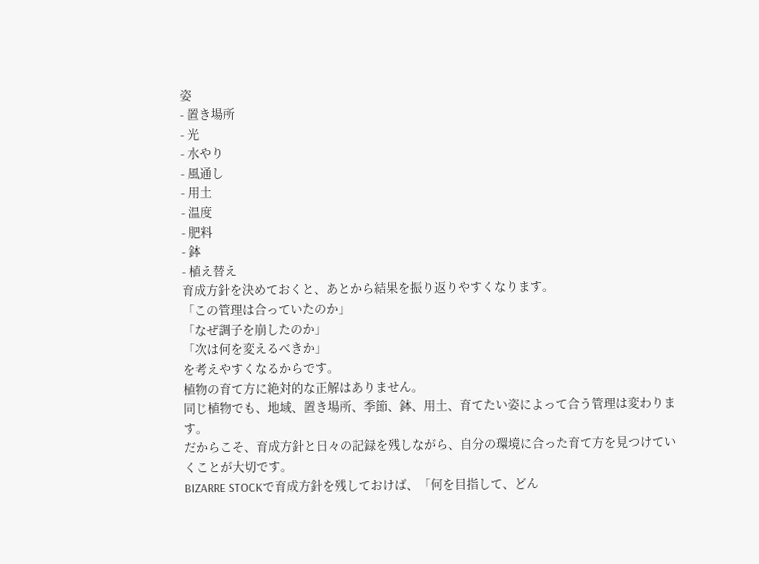姿
- 置き場所
- 光
- 水やり
- 風通し
- 用土
- 温度
- 肥料
- 鉢
- 植え替え
育成方針を決めておくと、あとから結果を振り返りやすくなります。
「この管理は合っていたのか」
「なぜ調子を崩したのか」
「次は何を変えるべきか」
を考えやすくなるからです。
植物の育て方に絶対的な正解はありません。
同じ植物でも、地域、置き場所、季節、鉢、用土、育てたい姿によって合う管理は変わります。
だからこそ、育成方針と日々の記録を残しながら、自分の環境に合った育て方を見つけていくことが大切です。
BIZARRE STOCKで育成方針を残しておけば、「何を目指して、どん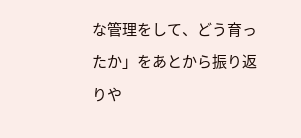な管理をして、どう育ったか」をあとから振り返りや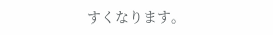すくなります。